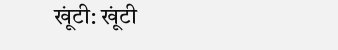खूंटी: खूंटी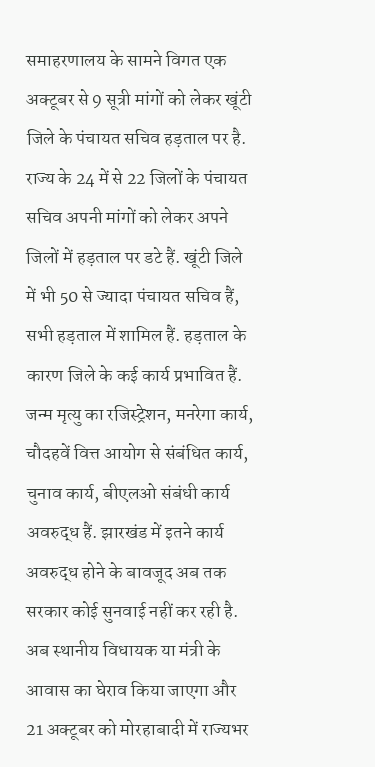समाहरणालय के सामने विगत एक अक्टूबर से 9 सूत्री मांगों को लेकर खूंटी जिले के पंचायत सचिव हड़ताल पर है. राज्य के 24 में से 22 जिलों के पंचायत सचिव अपनी मांगों को लेकर अपने जिलों में हड़ताल पर डटे हैं. खूंटी जिले में भी 50 से ज्यादा पंचायत सचिव हैं, सभी हड़ताल में शामिल हैं. हड़ताल के कारण जिले के कई कार्य प्रभावित हैं. जन्म मृत्यु का रजिस्ट्रेशन, मनरेगा कार्य, चौदहवें वित्त आयोग से संबंधित कार्य, चुनाव कार्य, बीएलओ संबंधी कार्य अवरुद्ध हैं. झारखंड में इतने कार्य अवरुद्ध होने के बावजूद अब तक सरकार कोई सुनवाई नहीं कर रही है. अब स्थानीय विधायक या मंत्री के आवास का घेराव किया जाएगा और 21 अक्टूबर को मोरहाबादी में राज्यभर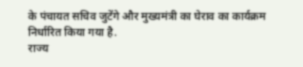के पंचायत सचिव जुटेंगे और मुख्यमंत्री का घेराव का कार्यक्रम निर्धारित किया गया है.
राज्य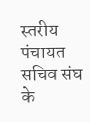स्तरीय पंचायत सचिव संघ के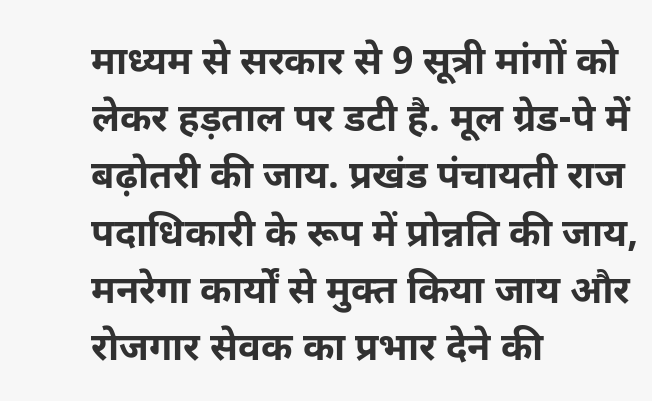माध्यम से सरकार से 9 सूत्री मांगों को लेकर हड़ताल पर डटी है. मूल ग्रेड-पे में बढ़ोतरी की जाय. प्रखंड पंचायती राज पदाधिकारी के रूप में प्रोन्नति की जाय, मनरेगा कार्यों से मुक्त किया जाय और रोजगार सेवक का प्रभार देने की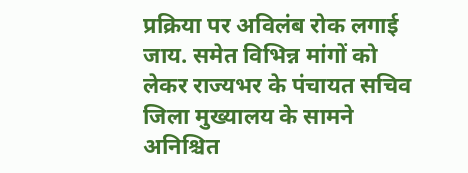प्रक्रिया पर अविलंब रोक लगाई जाय. समेत विभिन्न मांगों को लेकर राज्यभर के पंचायत सचिव जिला मुख्यालय के सामने अनिश्चित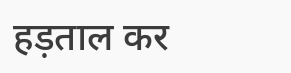हड़ताल कर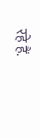रहे हैं.